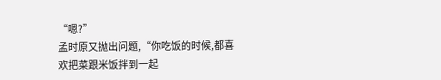“嗯?”
孟时原又抛出问题,“你吃饭的时候,都喜欢把菜跟米饭拌到一起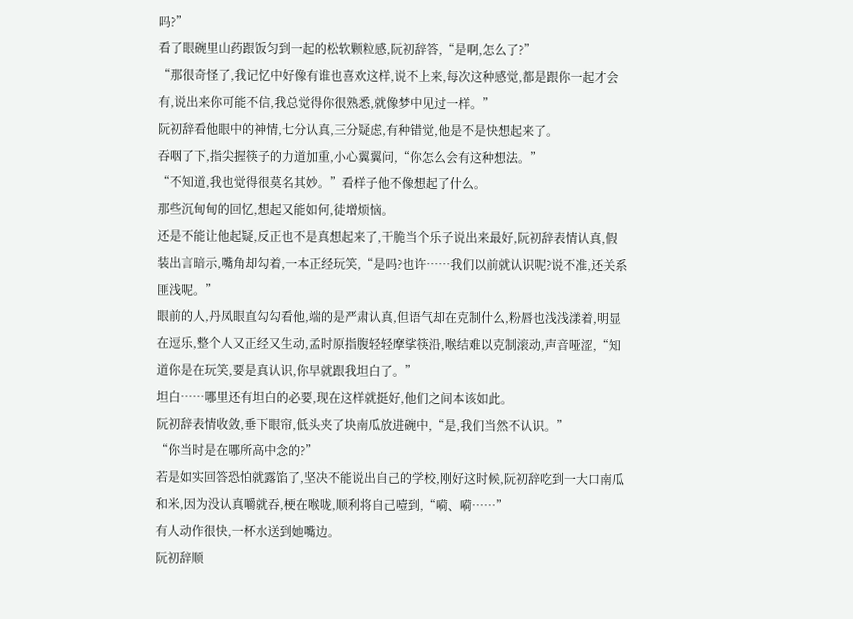吗?”
看了眼碗里山药跟饭匀到一起的松软颗粒感,阮初辞答,“是啊,怎么了?”
“那很奇怪了,我记忆中好像有谁也喜欢这样,说不上来,每次这种感觉,都是跟你一起才会有,说出来你可能不信,我总觉得你很熟悉,就像梦中见过一样。”
阮初辞看他眼中的神情,七分认真,三分疑虑,有种错觉,他是不是快想起来了。
吞咽了下,指尖握筷子的力道加重,小心翼翼问,“你怎么会有这种想法。”
“不知道,我也觉得很莫名其妙。”看样子他不像想起了什么。
那些沉甸甸的回忆,想起又能如何,徒增烦恼。
还是不能让他起疑,反正也不是真想起来了,干脆当个乐子说出来最好,阮初辞表情认真,假装出言暗示,嘴角却勾着,一本正经玩笑,“是吗?也许……我们以前就认识呢?说不准,还关系匪浅呢。”
眼前的人,丹凤眼直勾勾看他,端的是严肃认真,但语气却在克制什么,粉唇也浅浅漾着,明显在逗乐,整个人又正经又生动,孟时原指腹轻轻摩挲筷沿,喉结难以克制滚动,声音哑涩,“知道你是在玩笑,要是真认识,你早就跟我坦白了。”
坦白……哪里还有坦白的必要,现在这样就挺好,他们之间本该如此。
阮初辞表情收敛,垂下眼帘,低头夹了块南瓜放进碗中,“是,我们当然不认识。”
“你当时是在哪所高中念的?”
若是如实回答恐怕就露馅了,坚决不能说出自己的学校,刚好这时候,阮初辞吃到一大口南瓜和米,因为没认真嚼就吞,梗在喉咙,顺利将自己噎到,“嗬、嗬……”
有人动作很快,一杯水送到她嘴边。
阮初辞顺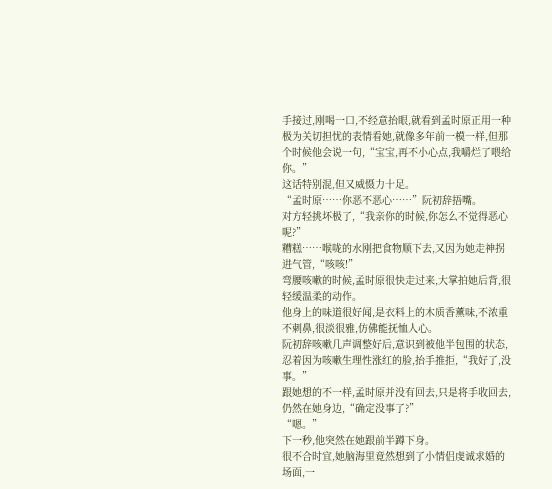手接过,刚喝一口,不经意抬眼,就看到孟时原正用一种极为关切担忧的表情看她,就像多年前一模一样,但那个时候他会说一句,“宝宝,再不小心点,我嚼烂了喂给你。”
这话特别混,但又威慑力十足。
“孟时原……你恶不恶心……”阮初辞捂嘴。
对方轻挑坏极了,“我亲你的时候,你怎么不觉得恶心呢?”
糟糕……喉咙的水刚把食物顺下去,又因为她走神拐进气管,“咳咳!”
弯腰咳嗽的时候,孟时原很快走过来,大掌拍她后背,很轻缓温柔的动作。
他身上的味道很好闻,是衣料上的木质香薰味,不浓重不刺鼻,很淡很雅,仿佛能抚恤人心。
阮初辞咳嗽几声调整好后,意识到被他半包围的状态,忍着因为咳嗽生理性涨红的脸,抬手推拒,“我好了,没事。”
跟她想的不一样,孟时原并没有回去,只是将手收回去,仍然在她身边,“确定没事了?”
“嗯。”
下一秒,他突然在她跟前半蹲下身。
很不合时宜,她脑海里竟然想到了小情侣虔诚求婚的场面,一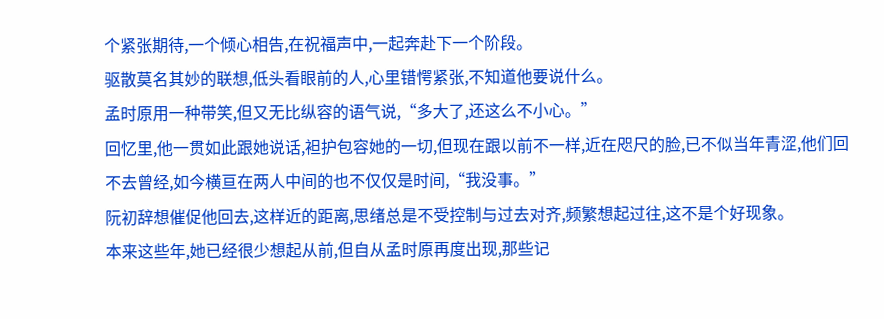个紧张期待,一个倾心相告,在祝福声中,一起奔赴下一个阶段。
驱散莫名其妙的联想,低头看眼前的人,心里错愕紧张,不知道他要说什么。
孟时原用一种带笑,但又无比纵容的语气说,“多大了,还这么不小心。”
回忆里,他一贯如此跟她说话,袒护包容她的一切,但现在跟以前不一样,近在咫尺的脸,已不似当年青涩,他们回不去曾经,如今横亘在两人中间的也不仅仅是时间,“我没事。”
阮初辞想催促他回去,这样近的距离,思绪总是不受控制与过去对齐,频繁想起过往,这不是个好现象。
本来这些年,她已经很少想起从前,但自从孟时原再度出现,那些记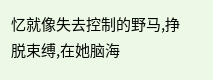忆就像失去控制的野马,挣脱束缚,在她脑海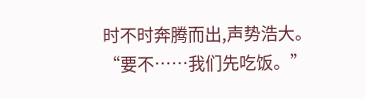时不时奔腾而出,声势浩大。
“要不……我们先吃饭。”